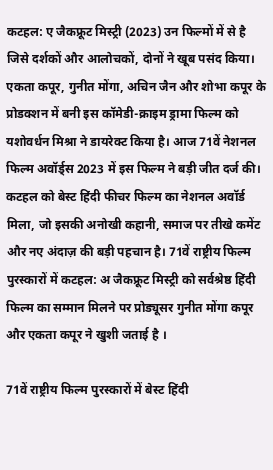कटहल: ए जैकफ्रूट मिस्ट्री (2023) उन फिल्मों में से है जिसे दर्शकों और आलोचकों, दोनों ने खूब पसंद किया। एकता कपूर, गुनीत मोंगा, अचिन जैन और शोभा कपूर के प्रोडक्शन में बनी इस कॉमेडी-क्राइम ड्रामा फिल्म को यशोवर्धन मिश्रा ने डायरेक्ट किया है। आज 71वें नेशनल फिल्म अवॉर्ड्स 2023 में इस फिल्म ने बड़ी जीत दर्ज की। कटहल को बेस्ट हिंदी फीचर फिल्म का नेशनल अवॉर्ड मिला, जो इसकी अनोखी कहानी, समाज पर तीखे कमेंट और नए अंदाज़ की बड़ी पहचान है। 71वें राष्ट्रीय फिल्म पुरस्कारों में कटहल: अ जैकफ्रूट मिस्ट्री को सर्वश्रेष्ठ हिंदी फिल्म का सम्मान मिलने पर प्रोड्यूसर गुनीत मोंगा कपूर और एकता कपूर ने खुशी जताई है ।

71वें राष्ट्रीय फिल्म पुरस्कारों में बेस्ट हिंदी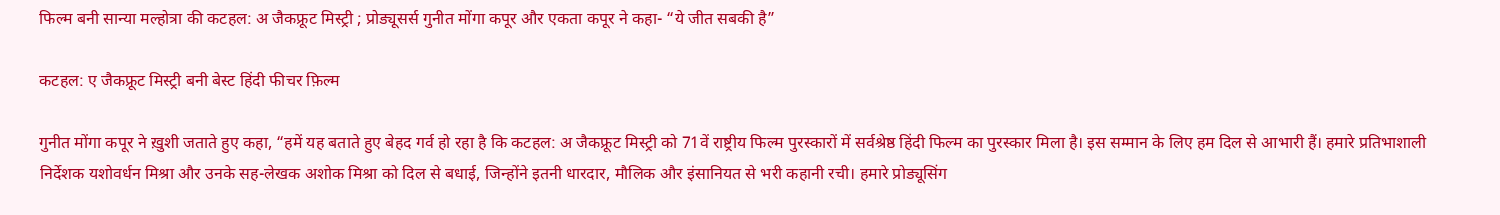फिल्म बनी सान्या मल्होत्रा की कटहल: अ जैकफ्रूट मिस्ट्री ; प्रोड्यूसर्स गुनीत मोंगा कपूर और एकता कपूर ने कहा- “ये जीत सबकी है”

कटहल: ए जैकफ्रूट मिस्ट्री बनी बेस्ट हिंदी फीचर फ़िल्म

गुनीत मोंगा कपूर ने ख़ुशी जताते हुए कहा, “हमें यह बताते हुए बेहद गर्व हो रहा है कि कटहल: अ जैकफ्रूट मिस्ट्री को 71वें राष्ट्रीय फिल्म पुरस्कारों में सर्वश्रेष्ठ हिंदी फिल्म का पुरस्कार मिला है। इस सम्मान के लिए हम दिल से आभारी हैं। हमारे प्रतिभाशाली निर्देशक यशोवर्धन मिश्रा और उनके सह-लेखक अशोक मिश्रा को दिल से बधाई, जिन्होंने इतनी धारदार, मौलिक और इंसानियत से भरी कहानी रची। हमारे प्रोड्यूसिंग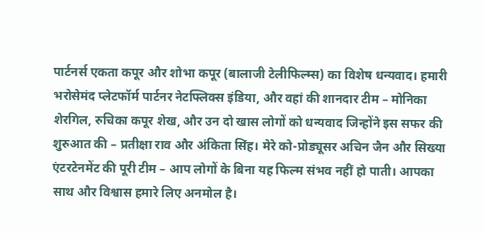पार्टनर्स एकता कपूर और शोभा कपूर (बालाजी टेलीफिल्म्स) का विशेष धन्यवाद। हमारी भरोसेमंद प्लेटफॉर्म पार्टनर नेटफ्लिक्स इंडिया, और वहां की शानदार टीम – मोनिका शेरगिल, रुचिका कपूर शेख, और उन दो खास लोगों को धन्यवाद जिन्होंने इस सफर की शुरुआत की – प्रतीक्षा राव और अंकिता सिंह। मेरे को-प्रोड्यूसर अचिन जैन और सिख्या एंटरटेनमेंट की पूरी टीम – आप लोगों के बिना यह फिल्म संभव नहीं हो पाती। आपका साथ और विश्वास हमारे लिए अनमोल है।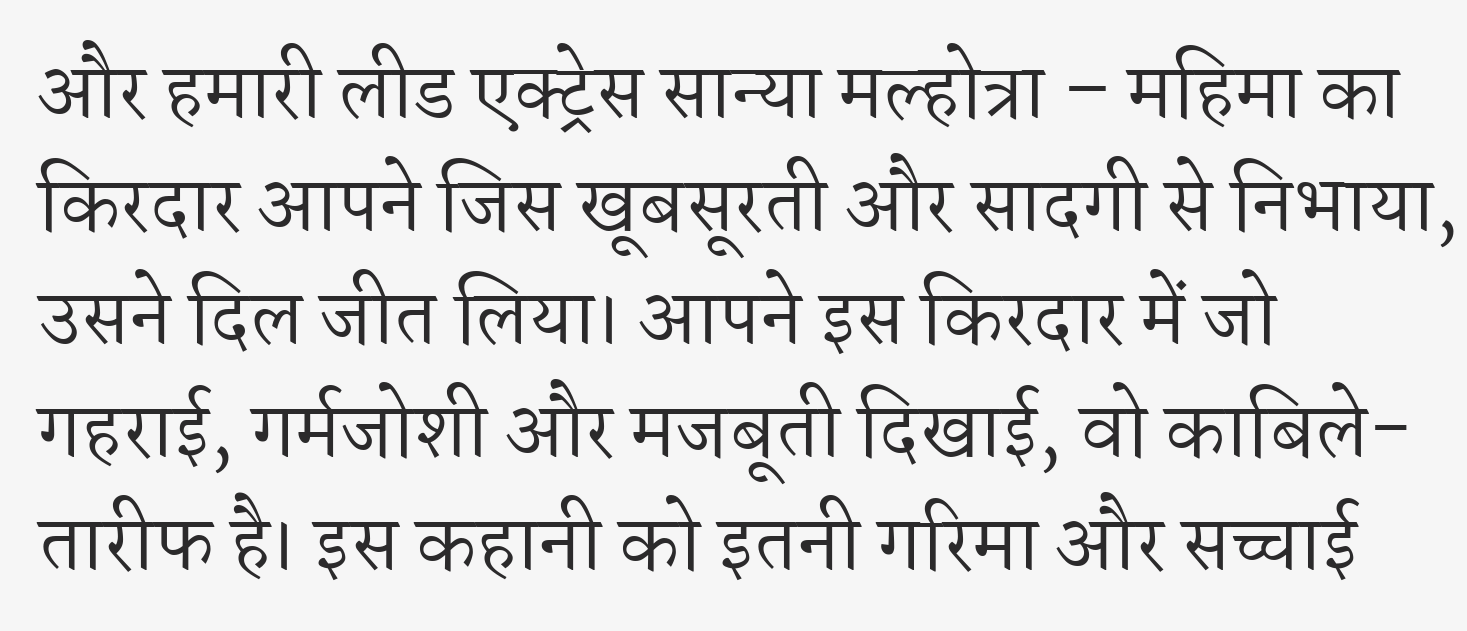और हमारी लीड एक्ट्रेस सान्या मल्होत्रा – महिमा का किरदार आपने जिस खूबसूरती और सादगी से निभाया, उसने दिल जीत लिया। आपने इस किरदार में जो गहराई, गर्मजोशी और मजबूती दिखाई, वो काबिले-तारीफ है। इस कहानी को इतनी गरिमा और सच्चाई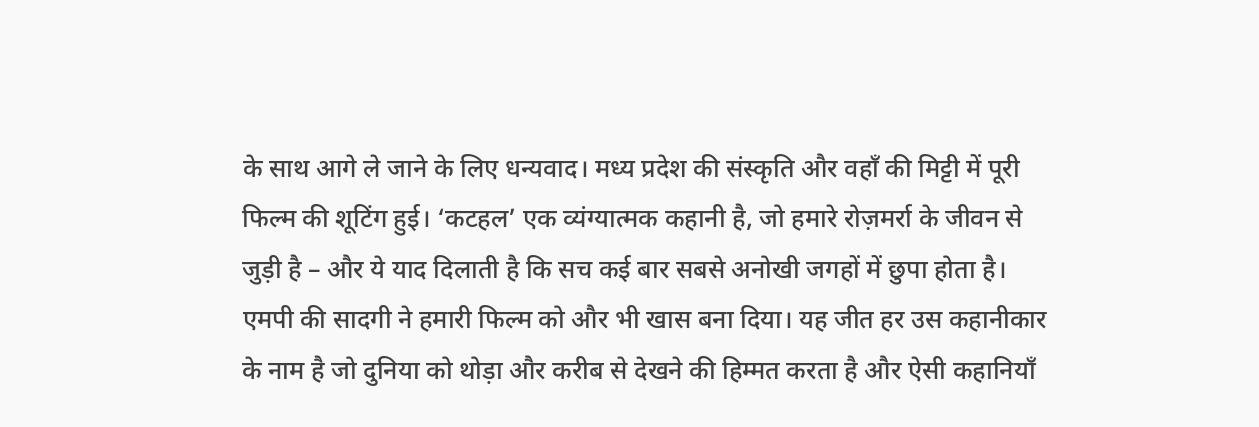के साथ आगे ले जाने के लिए धन्यवाद। मध्य प्रदेश की संस्कृति और वहाँ की मिट्टी में पूरी फिल्म की शूटिंग हुई। ‘कटहल’ एक व्यंग्यात्मक कहानी है, जो हमारे रोज़मर्रा के जीवन से जुड़ी है – और ये याद दिलाती है कि सच कई बार सबसे अनोखी जगहों में छुपा होता है। एमपी की सादगी ने हमारी फिल्म को और भी खास बना दिया। यह जीत हर उस कहानीकार के नाम है जो दुनिया को थोड़ा और करीब से देखने की हिम्मत करता है और ऐसी कहानियाँ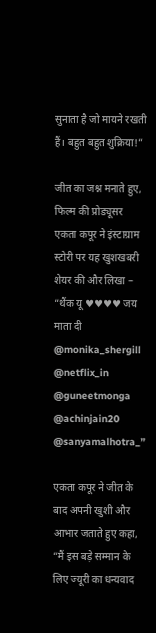सुनाता है जो मायने रखती हैं। बहुत बहुत शुक्रिया!”

जीत का जश्न मनाते हुए, फिल्म की प्रोड्यूसर एकता कपूर ने इंस्टाग्राम स्टोरी पर यह खुशखबरी शेयर की और लिखा – “थैंक यू ♥♥♥♥ जय माता दी @monika_shergill @netflix_in @guneetmonga @achinjain20 @sanyamalhotra_”

एकता कपूर ने जीत के बाद अपनी खुशी और आभार जताते हुए कहा, “मैं इस बड़े सम्मान के लिए ज्यूरी का धन्यवाद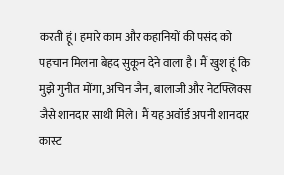करती हूं। हमारे काम और कहानियों की पसंद को पहचान मिलना बेहद सुकून देने वाला है। मैं खुश हूं कि मुझे गुनीत मोंगा, अचिन जैन, बालाजी और नेटफ्लिक्स जैसे शानदार साथी मिले। मैं यह अवॉर्ड अपनी शानदार कास्ट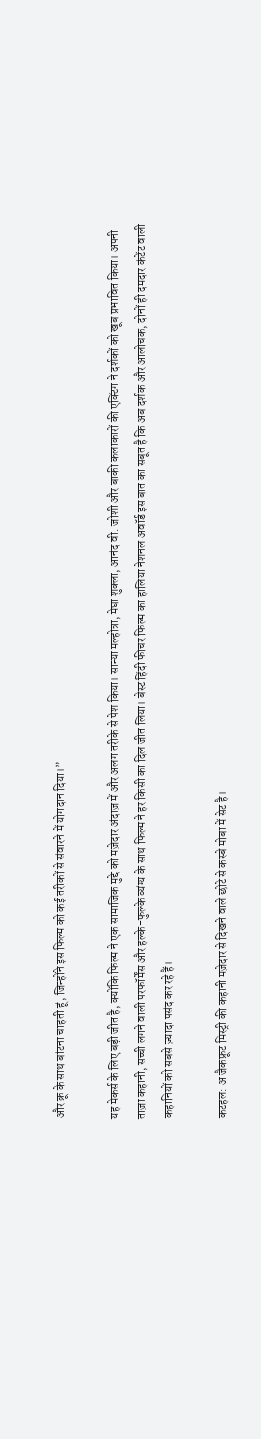और क्रू के साथ बांटना चाहती हूं, जिन्होंने इस फिल्म को कई तरीकों से संवारने में योगदान दिया।”

यह मेकर्स के लिए बड़ी जीत है, क्योंकि फिल्म ने एक सामाजिक मुद्दे को मज़ेदार अंदाज़ में और अलग तरीके से पेश किया। सान्या मल्होत्रा, मेघा शुक्ला, आनंद वी. जोशी और बाकी कलाकारों की एक्टिंग ने दर्शकों को खूब प्रभावित किया। अपनी ताज़ा कहानी, सच्ची लगने वाली परफॉर्मेंस और हल्के-फुल्के व्यंग्य के साथ फिल्म ने हर किसी का दिल जीत लिया। बेस्ट हिंदी फीचर फिल्म का हालिया नेशनल अवॉर्ड इस बात का सबूत है कि अब दर्शक और आलोचक, दोनों ही दमदार कंटेंट वाली कहानियों को सबसे ज़्यादा पसंद कर रहे हैं।

कटहल: अ जैकफ्रूट मिस्ट्री की कहानी मज़ेदार से दिखने वाले छोटे से कस्बे मोबा में सेट है।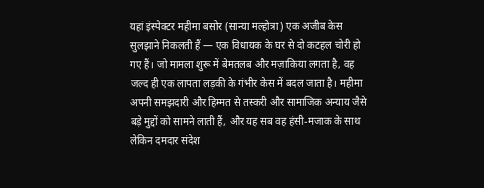यहां इंस्पेक्टर महीमा बसोर (सान्या मल्होत्रा) एक अजीब केस सुलझाने निकलती हैं — एक विधायक के घर से दो कटहल चोरी हो गए हैं। जो मामला शुरू में बेमतलब और मज़ाकिया लगता है, वह जल्द ही एक लापता लड़की के गंभीर केस में बदल जाता है। महीमा अपनी समझदारी और हिम्मत से तस्करी और सामाजिक अन्याय जैसे बड़े मुद्दों को सामने लाती हैं, और यह सब वह हंसी-मजाक के साथ लेकिन दमदार संदेश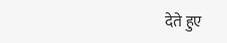देते हुए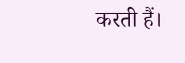करती हैं।